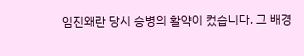임진왜란 당시 승병의 활약이 컸습니다. 그 배경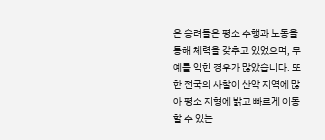은 승려들은 평소 수행과 노동을 통해 체력을 갖추고 있었으며, 무예를 익힌 경우가 많았습니다. 또한 전국의 사찰이 산악 지역에 많아 평소 지형에 밝고 빠르게 이동할 수 있는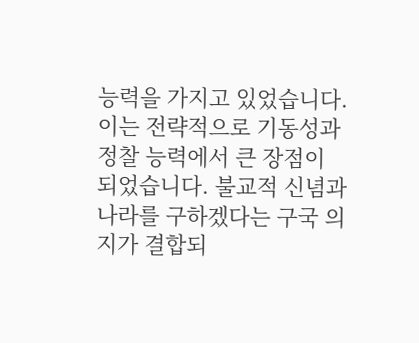능력을 가지고 있었습니다. 이는 전략적으로 기동성과 정찰 능력에서 큰 장점이 되었습니다. 불교적 신념과 나라를 구하겠다는 구국 의지가 결합되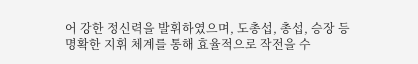어 강한 정신력을 발휘하였으며, 도총섭, 총섭, 승장 등 명확한 지휘 체계를 통해 효율적으로 작전을 수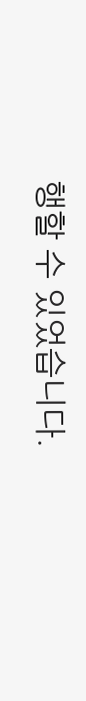행할 수 있었습니다.